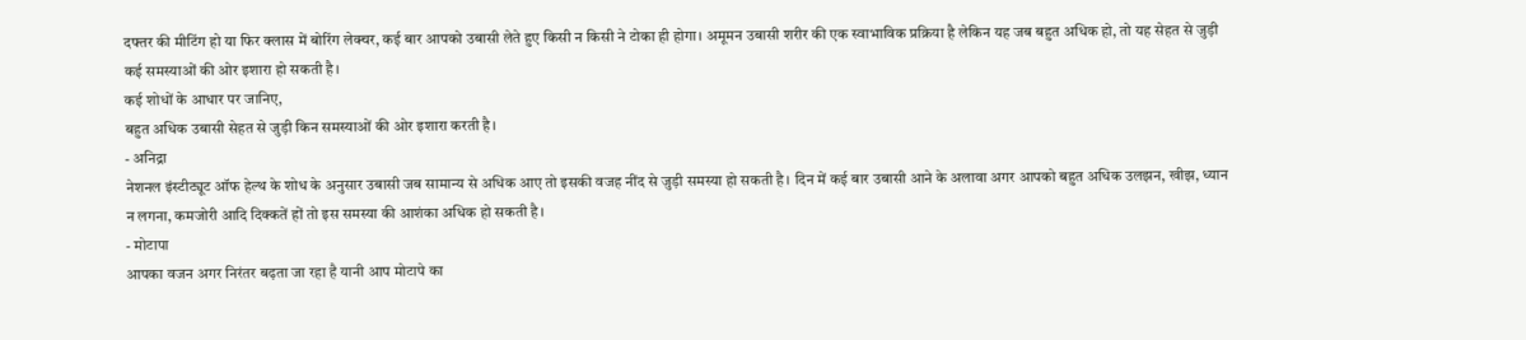दफ्तर की मीटिंग हो या फिर क्लास में बोरिंग लेक्चर, कई बार आपको उबासी लेते हुए किसी न किसी ने टोका ही होगा। अमूमन उबासी शरीर की एक स्वाभाविक प्रक्रिया है लेकिन यह जब बहुत अधिक हो, तो यह सेहत से जुड़ी कई समस्याओं की ओर इशारा हो सकती है।
कई शोधों के आधार पर जानिए,
बहुत अधिक उबासी सेहत से जुड़ी किन समस्याओं की ओर इशारा करती है।
- अनिद्रा
नेशनल इंस्टीट्यूट ऑफ हेल्थ के शोध के अनुसार उबासी जब सामान्य से अधिक आए तो इसकी वजह नींद से जुड़ी समस्या हो सकती है। दिन में कई बार उबासी आने के अलावा अगर आपको बहुत अधिक उलझन, खीझ, ध्यान न लगना, कमजोरी आदि दिक्कतें हों तो इस समस्या की आशंका अधिक हो सकती है।
- मोटापा
आपका वजन अगर निरंतर बढ़ता जा रहा है यानी आप मोटापे का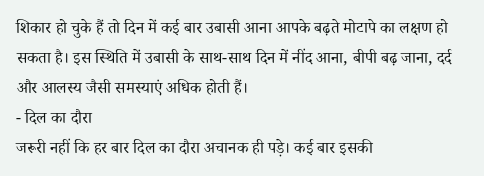शिकार हो चुके हैं तो दिन में कई बार उबासी आना आपके बढ़ते मोटापे का लक्षण हो सकता है। इस स्थिति में उबासी के साथ-साथ दिन में नींद आना, बीपी बढ़ जाना, दर्द और आलस्य जैसी समस्याएं अधिक होती हैं।
- दिल का दौरा
जरूरी नहीं कि हर बार दिल का दौरा अचानक ही पड़े। कई बार इसकी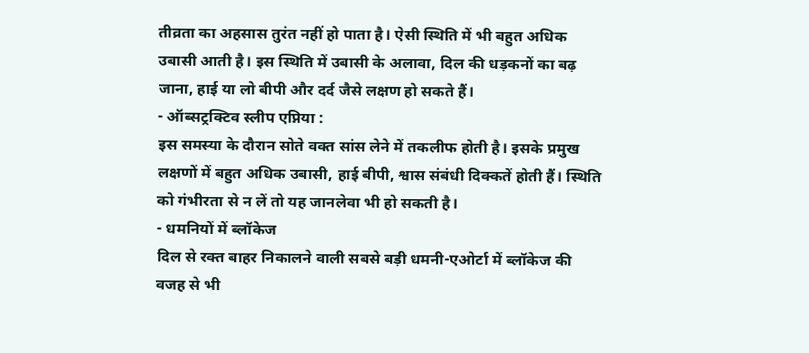तीव्रता का अहसास तुरंत नहीं हो पाता है। ऐसी स्थिति में भी बहुत अधिक उबासी आती है। इस स्थिति में उबासी के अलावा, दिल की धड़कनों का बढ़ जाना, हाई या लो बीपी और दर्द जैसे लक्षण हो सकते हैं।
- ऑब्सट्रक्टिव स्लीप एप्निया :
इस समस्या के दौरान सोते वक्त सांस लेने में तकलीफ होती है। इसके प्रमुख लक्षणों में बहुत अधिक उबासी, हाई बीपी, श्वास संबंधी दिक्कतें होती हैं। स्थिति को गंभीरता से न लें तो यह जानलेवा भी हो सकती है।
- धमनियों में ब्लॉकेज
दिल से रक्त बाहर निकालने वाली सबसे बड़ी धमनी-एओर्टा में ब्लॉकेज की वजह से भी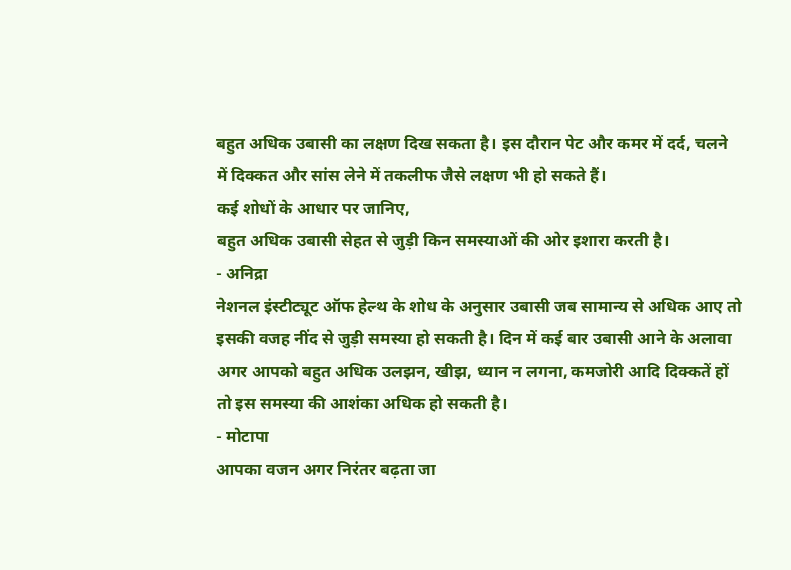बहुत अधिक उबासी का लक्षण दिख सकता है। इस दौरान पेट और कमर में दर्द, चलने में दिक्कत और सांस लेने में तकलीफ जैसे लक्षण भी हो सकते हैं।
कई शोधों के आधार पर जानिए,
बहुत अधिक उबासी सेहत से जुड़ी किन समस्याओं की ओर इशारा करती है।
- अनिद्रा
नेशनल इंस्टीट्यूट ऑफ हेल्थ के शोध के अनुसार उबासी जब सामान्य से अधिक आए तो इसकी वजह नींद से जुड़ी समस्या हो सकती है। दिन में कई बार उबासी आने के अलावा अगर आपको बहुत अधिक उलझन, खीझ, ध्यान न लगना, कमजोरी आदि दिक्कतें हों तो इस समस्या की आशंका अधिक हो सकती है।
- मोटापा
आपका वजन अगर निरंतर बढ़ता जा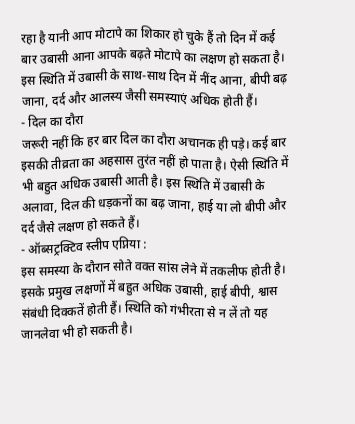रहा है यानी आप मोटापे का शिकार हो चुके हैं तो दिन में कई बार उबासी आना आपके बढ़ते मोटापे का लक्षण हो सकता है। इस स्थिति में उबासी के साथ-साथ दिन में नींद आना, बीपी बढ़ जाना, दर्द और आलस्य जैसी समस्याएं अधिक होती हैं।
- दिल का दौरा
जरूरी नहीं कि हर बार दिल का दौरा अचानक ही पड़े। कई बार इसकी तीव्रता का अहसास तुरंत नहीं हो पाता है। ऐसी स्थिति में भी बहुत अधिक उबासी आती है। इस स्थिति में उबासी के अलावा, दिल की धड़कनों का बढ़ जाना, हाई या लो बीपी और दर्द जैसे लक्षण हो सकते हैं।
- ऑब्सट्रक्टिव स्लीप एप्निया :
इस समस्या के दौरान सोते वक्त सांस लेने में तकलीफ होती है। इसके प्रमुख लक्षणों में बहुत अधिक उबासी, हाई बीपी, श्वास संबंधी दिक्कतें होती हैं। स्थिति को गंभीरता से न लें तो यह जानलेवा भी हो सकती है।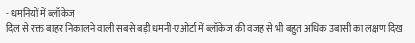- धमनियों में ब्लॉकेज
दिल से रक्त बाहर निकालने वाली सबसे बड़ी धमनी-एओर्टा में ब्लॉकेज की वजह से भी बहुत अधिक उबासी का लक्षण दिख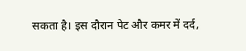सकता है। इस दौरान पेट और कमर में दर्द,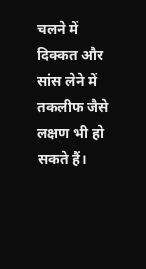चलने में दिक्कत और सांस लेने में तकलीफ जैसे लक्षण भी हो सकते हैं।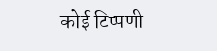कोई टिप्पणी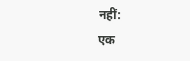नहीं:
एक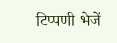टिप्पणी भेजें